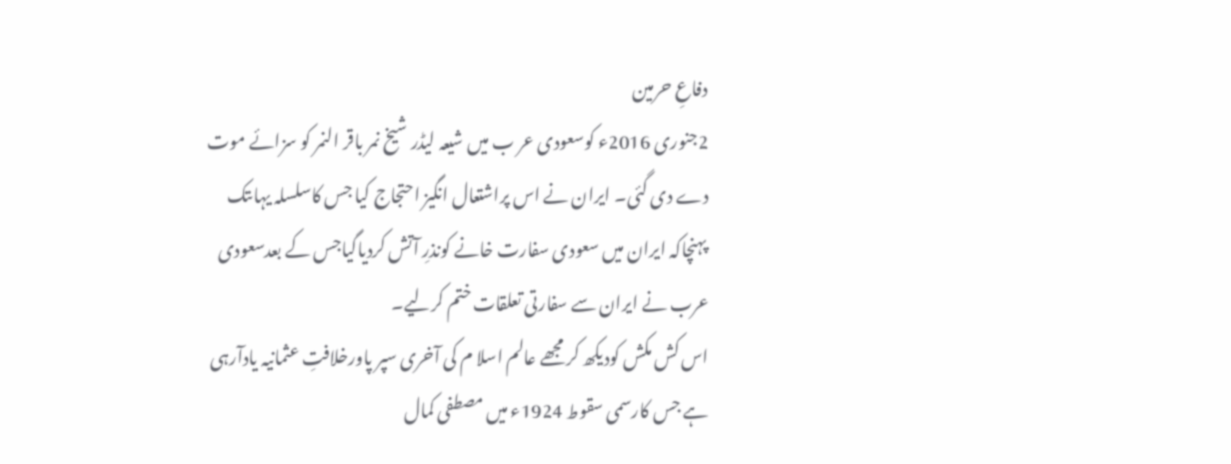دفاعِ حرمین
2جنوری 2016ء کوسعودی عر ب میں شیعہ لیڈر شیخ نمر باقر النمر کو سزائے موت دے دی گئی۔ ایران نے اس پراشتعال انگیز احتجاج کیا جس کاسلسلہ یہاںتک پہنچاکہ ایران میں سعودی سفارت خانے کونذرِ آتش کردیاگیاجس کے بعدسعودی عرب نے ایران سے سفارتی تعلقات ختم کرلیے۔
اس کش مکش کودیکھ کر مجھے عالم اسلا م کی آخری سپر پاورخلافتِ عثمانیہ یادآرہی ہے جس کارسمی سقوط 1924ء میں مصطفی کمال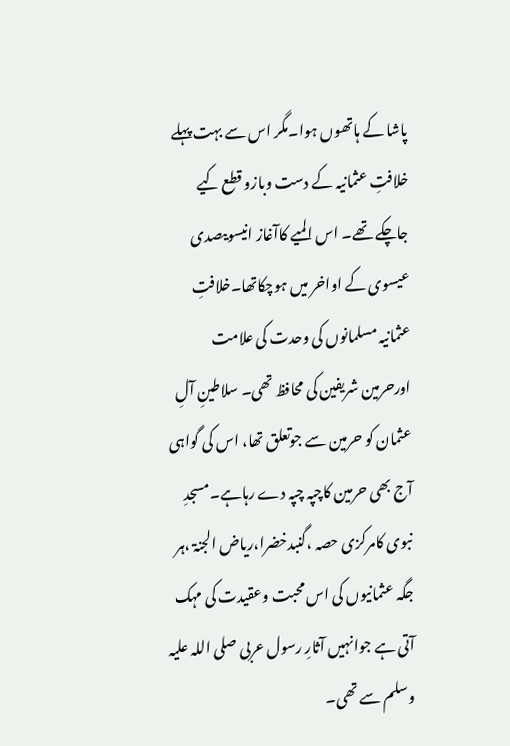پاشا کے ہاتھوں ہوا۔مگر اس سے بہت پہلے خلافتِ عثمانیہ کے دست وبازو قطع کیے جاچکے تھے۔ اس المیے کاآغاز انیسویںصدی عیسوی کے اواخر میں ہوچکاتھا۔خلافتِ عثمانیہ مسلمانوں کی وحدت کی علامت اورحرمین شریفین کی محافظ تھی۔ سلاطینِ آلِ عثمان کو حرمین سے جوتعلق تھا، اس کی گواہی آج بھی حرمین کاچپہ چپہ دے رہاہے۔مسجدِ نبوی کامرکزی حصہ ،گنبدخضرا،ریاض الجنۃ ،ہر جگہ عثمانیوں کی اس محبت وعقیدت کی مہک آتی ہے جوانہیں آثارِ رسول عربی صلی اللہ علیہ وسلم سے تھی۔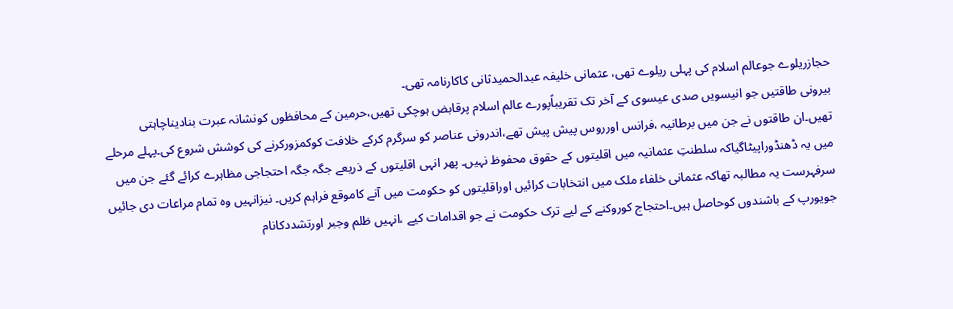حجازریلوے جوعالم اسلام کی پہلی ریلوے تھی، عثمانی خلیفہ عبدالحمیدثانی کاکارنامہ تھی۔
بیرونی طاقتیں جو انیسویں صدی عیسوی کے آخر تک تقریباًپورے عالم اسلام پرقابض ہوچکی تھیں،حرمین کے محافظوں کونشانہ عبرت بنادیناچاہتی تھیں۔ان طاقتوں نے جن میں برطانیہ ،فرانس اورروس پیش پیش تھے،اندرونی عناصر کو سرگرم کرکے خلافت کوکمزورکرنے کی کوشش شروع کی۔پہلے مرحلے میں یہ ڈھنڈوراپیٹاگیاکہ سلطنتِ عثمانیہ میں اقلیتوں کے حقوق محفوظ نہیں۔ پھر انہی اقلیتوں کے ذریعے جگہ جگہ احتجاجی مظاہرے کرائے گئے جن میں سرفہرست یہ مطالبہ تھاکہ عثمانی خلفاء ملک میں انتخابات کرائیں اوراقلیتوں کو حکومت میں آنے کاموقع فراہم کریں۔ نیزانہیں وہ تمام مراعات دی جائیں جویورپ کے باشندوں کوحاصل ہیں۔احتجاج کوروکنے کے لیے ترک حکومت نے جو اقدامات کیے ،انہیں ظلم وجبر اورتشددکانام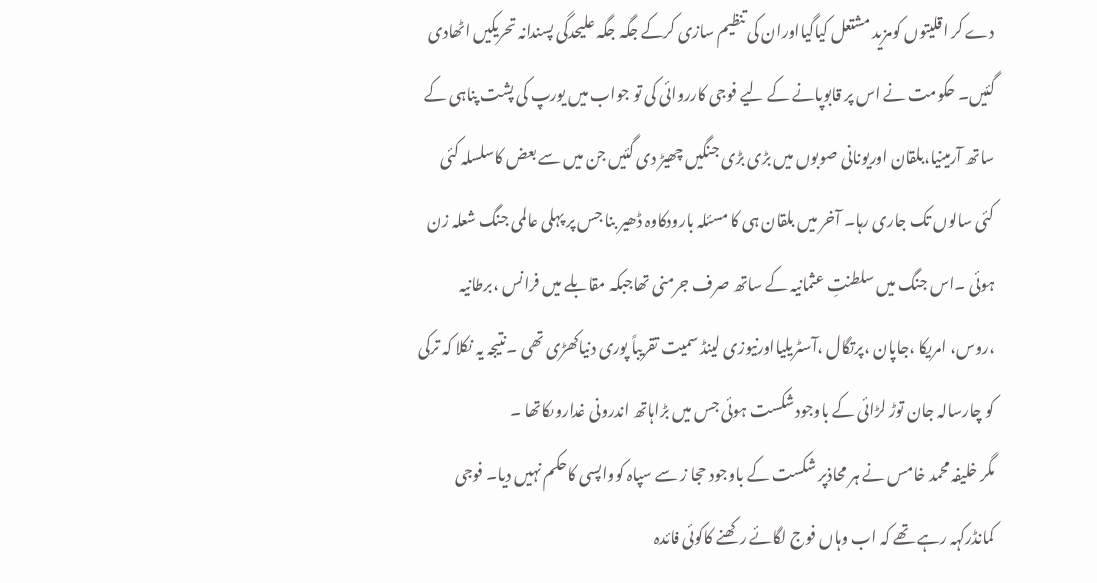دے کر اقلیتوں کومزید مشتعل کیاگیااوران کی تنظیم سازی کرکے جگہ جگہ علیحدگی پسندانہ تحریکیں اٹھادی گئیں۔ حکومت نے اس پر قابوپانے کے لیے فوجی کارروائی کی تو جواب میں یورپ کی پشت پناہی کے ساتھ آرمینیا،بلقان اوریونانی صوبوں میں بڑی بڑی جنگیں چھیڑ دی گئیں جن میں سے بعض کاسلسلہ کئی کئی سالوں تک جاری رہا۔ آخر میں بلقان ہی کا مسئلہ بارودکاوہ ڈھیر بنا جس پر پہلی عالمی جنگ شعلہ زن ہوئی ۔اس جنگ میں سلطنتِ عثمانیہ کے ساتھ صرف جرمنی تھاجبکہ مقابلے میں فرانس ،برطانیہ ،روس، امریکا ،جاپان ،پرتگال ،آسٹریلیااورنیوزی لینڈ سمیت تقریباً پوری دنیاکھڑی تھی ۔نتیجہ یہ نکلا کہ ترکی کو چارسالہ جان توڑ لڑائی کے باوجودشکست ہوئی جس میں بڑاہاتھ اندرونی غداروںکاتھا ۔
مگر خلیفہ محمد خامس نے ہر محاذپر شکست کے باوجود حجا ز سے سپاہ کوواپسی کاحکم نہیں دیا۔ فوجی کمانڈرکہہ رہے تھے کہ اب وہاں فوج لگائے رکھنے کاکوئی فائدہ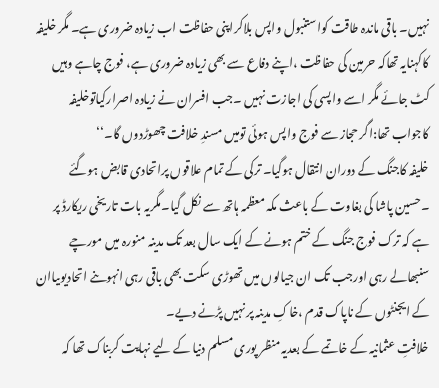نہیں۔ باقی ماندہ طاقت کواستنبول واپس بلاکراپنی حفاظت اب زیادہ ضروری ہے۔ مگر خلیفہ کاکہنایہ تھاکہ حرمین کی حفاظت ،اپنے دفاع سے بھی زیادہ ضروری ہے، فوج چاہے وہیں کٹ جائے مگر اسے واپسی کی اجازت نہیں ۔جب افسران نے زیادہ اصرارکیاتوخلیفہ کاجواب تھا:اگر حجاز سے فوج واپس ہوئی تومیں مسندِ خلافت چھوڑدوں گا۔‘‘
خلیفہ کاجنگ کے دوران انتقال ہوگیا۔ ترکی کے تمام علاقوں پراتحادی قابض ہوگئے ۔حسین پاشا کی بغاوت کے باعث مکہ معظمہ ہاتھ سے نکل گیا۔مگریہ بات تاریخی ریکارڈ پر ہے کہ ترک فوج جنگ کے ختم ہونے کے ایک سال بعد تک مدینہ منورہ میں مورچے سنبھالے رہی اورجب تک ان جیالوں میں تھوڑی سکت بھی باقی رہی انہوںنے اتحادیوںیاان کے ایجنٹوں کے ناپاک قدم ،خاکِ مدینہ پر نہیں پڑنے دیے۔
خلافتِ عثمانیہ کے خاتمے کے بعدیہ منظر پوری مسلم دنیا کے لیے نہایت کربناک تھا کہ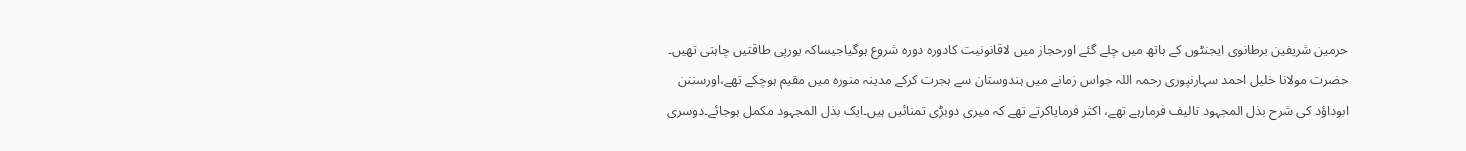حرمین شریفین برطانوی ایجنٹوں کے ہاتھ میں چلے گئے اورحجاز میں لاقانونیت کادورہ دورہ شروع ہوگیاجیساکہ یورپی طاقتیں چاہتی تھیں۔ حضرت مولانا خلیل احمد سہارنپوری رحمہ اللہ جواس زمانے میں ہندوستان سے ہجرت کرکے مدینہ منورہ میں مقیم ہوچکے تھے،اورسننن ابوداؤد کی شرح بذل المجہود تالیف فرمارہے تھے، اکثر فرمایاکرتے تھے کہ میری دوبڑی تمنائیں ہیں۔ایک بذل المجہود مکمل ہوجائے۔دوسری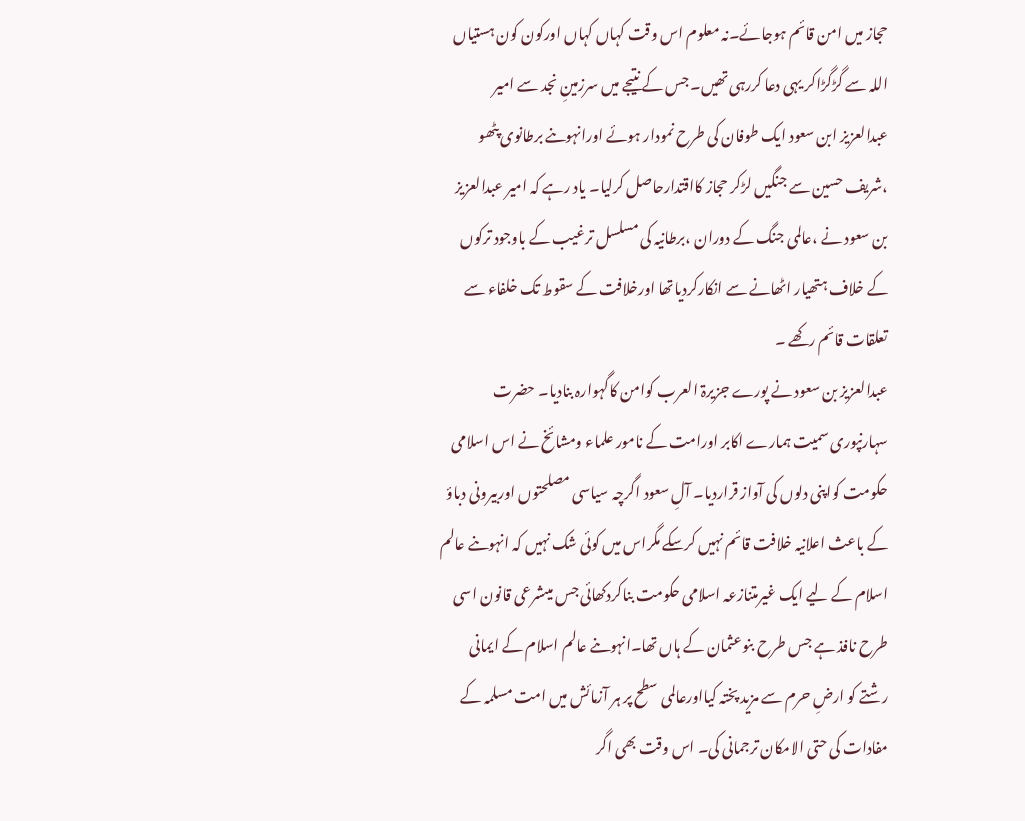حجاز میں امن قائم ہوجائے۔نہ معلوم اس وقت کہاں کہاں اورکون کون ہستیاں اللہ سے گڑگڑاکر یہی دعا کررہی تھیں۔ جس کے نتیجے میں سرزمینِ نجد سے امیر عبدالعزیز ابن سعود ایک طوفان کی طرح نمودار ہوئے اورانہوںنے برطانوی پٹھو ،شریف حسین سے جنگیں لڑکر حجاز کااقتدارحاصل کرلیا۔ یاد رہے کہ امیر عبدالعزیز بن سعود نے ،عالمی جنگ کے دوران ،برطانیہ کی مسلسل ترغیب کے باوجود ترکوں کے خلاف ہتھیار اٹھانے سے انکارکردیاتھا اورخلافت کے سقوط تک خلفاء سے تعلقات قائم رکھے ۔
عبدالعزیز بن سعود نے پورے جزیرۃ العرب کوامن کاگہوارہ بنادیا۔ حضرت سہارنپوری سمیت ہمارے اکابر اورامت کے نامور علماء ومشائخ نے اس اسلامی حکومت کواپنی دلوں کی آواز قراردیا۔ آلِ سعود اگرچہ سیاسی مصلحتوں اوربیرونی دباؤ کے باعث اعلانیہ خلافت قائم نہیں کرسکے مگراس میں کوئی شک نہیں کہ انہوںنے عالم اسلام کے لیے ایک غیرمتنازعہ اسلامی حکومت بناکردکھائی جس میںشرعی قانون اسی طرح نافذ ہے جس طرح بنوعثمان کے ہاں تھا۔انہوںنے عالم اسلام کے ایمانی رشتے کو ارضِ حرم سے مزید پختہ کیااورعالمی سطح پر ہر آزمائش میں امت مسلمہ کے مفادات کی حتی الامکان ترجمانی کی۔ اس وقت بھی اگر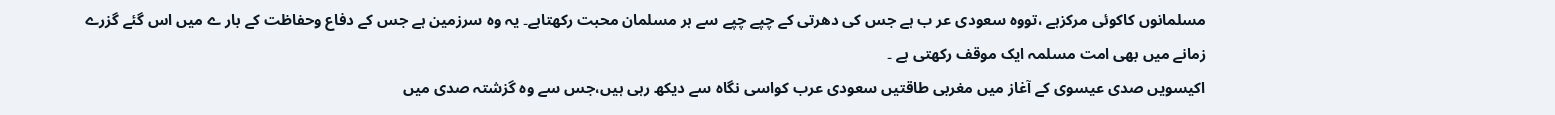مسلمانوں کاکوئی مرکزہے ،تووہ سعودی عر ب ہے جس کی دھرتی کے چپے چپے سے ہر مسلمان محبت رکھتاہے۔ یہ وہ سرزمین ہے جس کے دفاع وحفاظت کے بار ے میں اس گئے گزرے زمانے میں بھی امت مسلمہ ایک موقف رکھتی ہے ۔
اکیسویں صدی عیسوی کے آغاز میں مغربی طاقتیں سعودی عرب کواسی نگاہ سے دیکھ رہی ہیں،جس سے وہ گزشتہ صدی میں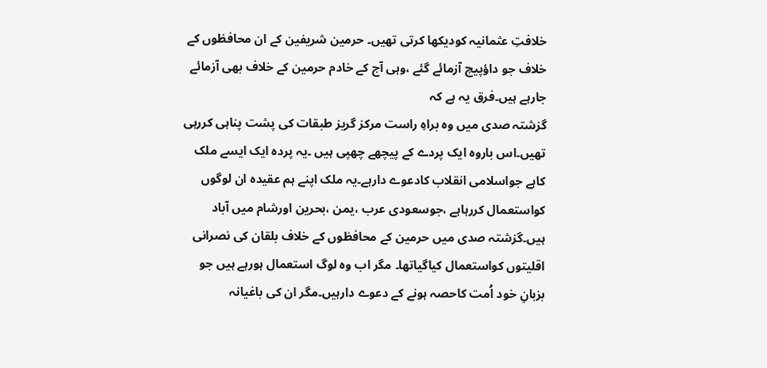خلافتِ عثمانیہ کودیکھا کرتی تھیں۔ حرمین شریفین کے ان محافظوں کے خلاف جو داؤپیچ آزمائے گئے ،وہی آج کے خادم حرمین کے خلاف بھی آزمائے جارہے ہیں۔فرق یہ ہے کہ
گزشتہ صدی میں وہ براہِ راست مرکز گریز طبقات کی پشت پناہی کررہی تھیں۔اس باروہ ایک پردے کے پیچھے چھپی ہیں ۔یہ پردہ ایک ایسے ملک کاہے جواسلامی انقلاب کادعوے دارہے۔یہ ملک اپنے ہم عقیدہ ان لوگوں کواستعمال کررہاہے ،جوسعودی عرب ،یمن ،بحرین اورشام میں آباد ہیں۔گزشتہ صدی میں حرمین کے محافظوں کے خلاف بلقان کی نصرانی اقلیتوں کواستعمال کیاگیاتھا۔ مگر اب وہ لوگ استعمال ہورہے ہیں جو بزبانِ خود اُمت کاحصہ ہونے کے دعوے دارہیں۔مگر ان کی باغیانہ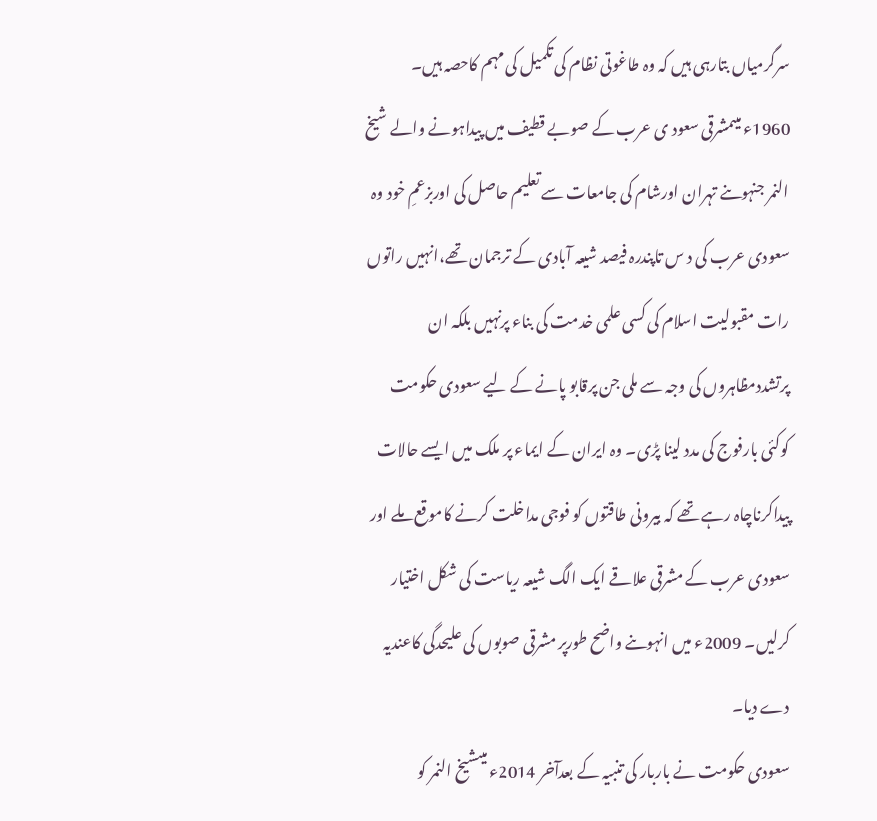سرگرمیاں بتارہی ہیں کہ وہ طاغوتی نظام کی تکمیل کی مہم کاحصہ ہیں۔
1960ء میںمشرقی سعود ی عرب کے صوبے قطیف میں پیداہونے والے شیخ النمر جنہوںنے تہران اورشام کی جامعات سے تعلیم حاصل کی اوربزعمِ خود وہ سعودی عرب کی د س تاپندرہ فیصد شیعہ آبادی کے ترجمان تھے،انہیں راتوں رات مقبولیت اسلام کی کسی علمی خدمت کی بناء پرنہیں بلکہ ان پرتشددمظاہروں کی وجہ سے ملی جن پرقابو پانے کے لیے سعودی حکومت کوکئی بارفوج کی مدد لینا پڑی۔ وہ ایران کے ایماء پر ملک میں ایسے حالات پیداکرناچاہ رہے تھے کہ بیرونی طاقتوں کو فوجی مداخلت کرنے کاموقع ملے اور سعودی عرب کے مشرقی علاقے ایک الگ شیعہ ریاست کی شکل اختیار کرلیں۔ 2009ء میں انہوںنے واضح طورپر مشرقی صوبوں کی علیحدگی کاعندیہ دے دیا۔
سعودی حکومت نے باربار کی تنبیہ کے بعدآخر 2014ء میںشیخ النمر کو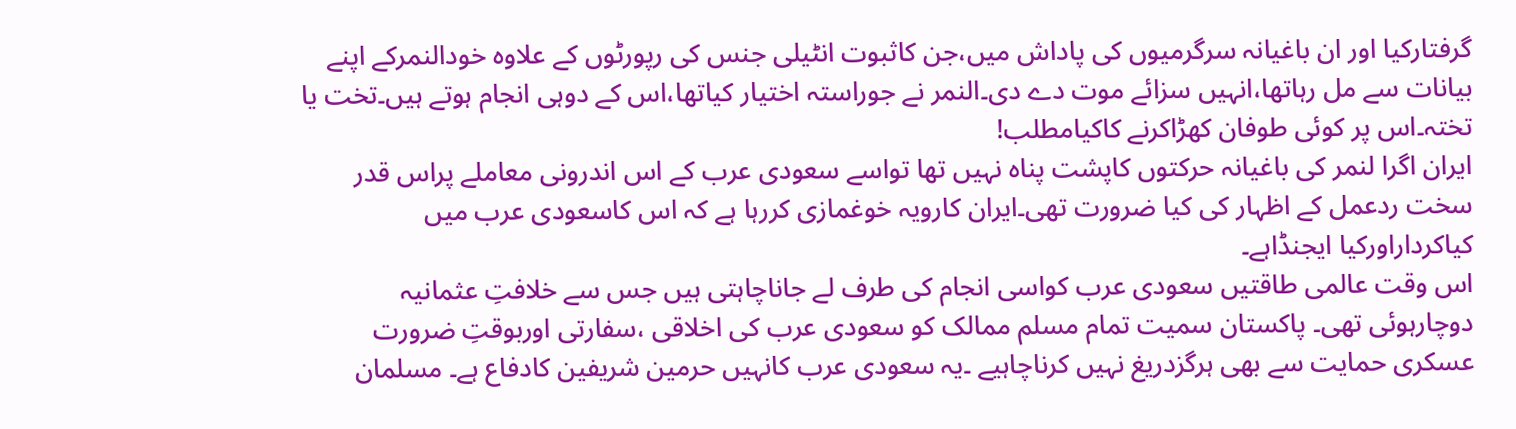گرفتارکیا اور ان باغیانہ سرگرمیوں کی پاداش میں،جن کاثبوت انٹیلی جنس کی رپورٹوں کے علاوہ خودالنمرکے اپنے بیانات سے مل رہاتھا،انہیں سزائے موت دے دی۔النمر نے جوراستہ اختیار کیاتھا،اس کے دوہی انجام ہوتے ہیں۔تخت یا تختہ۔اس پر کوئی طوفان کھڑاکرنے کاکیامطلب!
ایران اگرا لنمر کی باغیانہ حرکتوں کاپشت پناہ نہیں تھا تواسے سعودی عرب کے اس اندرونی معاملے پراس قدر سخت ردعمل کے اظہار کی کیا ضرورت تھی۔ایران کارویہ خوغمازی کررہا ہے کہ اس کاسعودی عرب میں کیاکرداراورکیا ایجنڈاہے۔
اس وقت عالمی طاقتیں سعودی عرب کواسی انجام کی طرف لے جاناچاہتی ہیں جس سے خلافتِ عثمانیہ دوچارہوئی تھی۔ پاکستان سمیت تمام مسلم ممالک کو سعودی عرب کی اخلاقی ،سفارتی اوربوقتِ ضرورت عسکری حمایت سے بھی ہرگزدریغ نہیں کرناچاہیے ۔یہ سعودی عرب کانہیں حرمین شریفین کادفاع ہے۔ مسلمان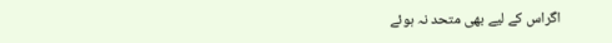اگراس کے لیے بھی متحد نہ ہوئے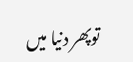توپھر دنیا میں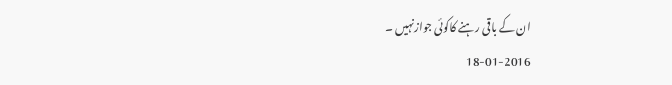ان کے باقی رہنے کاکوئی جوازنہیں ۔
18-01-2016